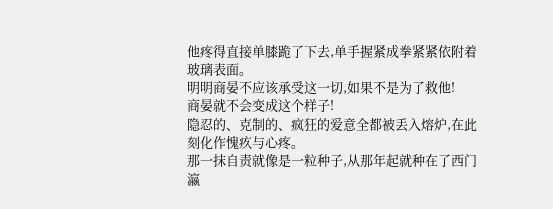他疼得直接单膝跪了下去,单手握紧成拳紧紧依附着玻璃表面。
明明商晏不应该承受这一切,如果不是为了救他!
商晏就不会变成这个样子!
隐忍的、克制的、疯狂的爱意全都被丢入熔炉,在此刻化作愧疚与心疼。
那一抹自责就像是一粒种子,从那年起就种在了西门瀛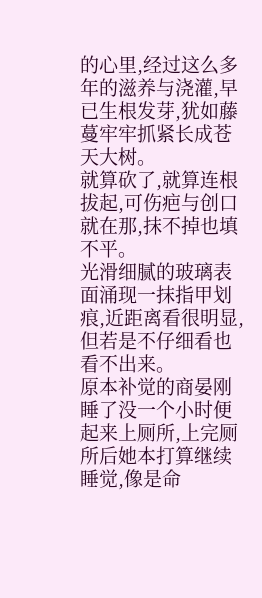的心里,经过这么多年的滋养与浇灌,早已生根发芽,犹如藤蔓牢牢抓紧长成苍天大树。
就算砍了,就算连根拔起,可伤疤与创口就在那,抹不掉也填不平。
光滑细腻的玻璃表面涌现一抹指甲划痕,近距离看很明显,但若是不仔细看也看不出来。
原本补觉的商晏刚睡了没一个小时便起来上厕所,上完厕所后她本打算继续睡觉,像是命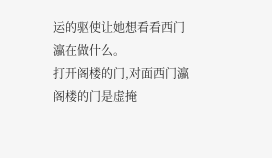运的驱使让她想看看西门瀛在做什么。
打开阁楼的门,对面西门瀛阁楼的门是虚掩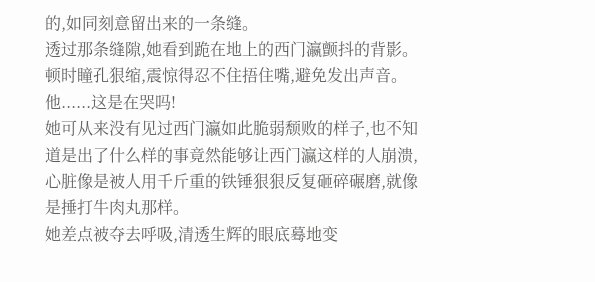的,如同刻意留出来的一条缝。
透过那条缝隙,她看到跪在地上的西门瀛颤抖的背影。
顿时瞳孔狠缩,震惊得忍不住捂住嘴,避免发出声音。
他......这是在哭吗!
她可从来没有见过西门瀛如此脆弱颓败的样子,也不知道是出了什么样的事竟然能够让西门瀛这样的人崩溃,心脏像是被人用千斤重的铁锤狠狠反复砸碎碾磨,就像是捶打牛肉丸那样。
她差点被夺去呼吸,清透生辉的眼底蓦地变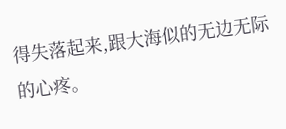得失落起来,跟大海似的无边无际的心疼。